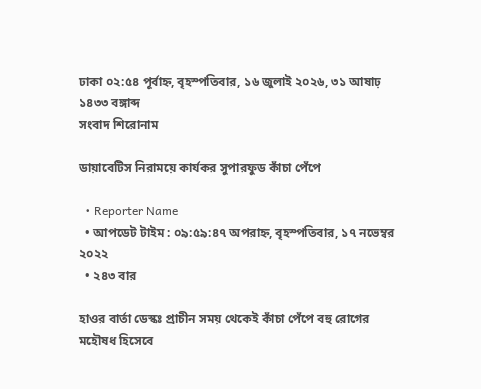ঢাকা ০২:৫৪ পূর্বাহ্ন, বৃহস্পতিবার, ১৬ জুলাই ২০২৬, ৩১ আষাঢ় ১৪৩৩ বঙ্গাব্দ
সংবাদ শিরোনাম

ডায়াবেটিস নিরাময়ে কার্যকর সুপারফুড কাঁচা পেঁপে

  • Reporter Name
  • আপডেট টাইম : ০৯:৫৯:৪৭ অপরাহ্ন, বৃহস্পতিবার, ১৭ নভেম্বর ২০২২
  • ২৪৩ বার

হাওর বার্তা ডেস্কঃ প্রাচীন সময় থেকেই কাঁচা পেঁপে বহু রোগের মহৌষধ হিসেবে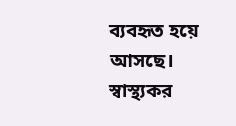ব্যবহৃত হয়ে আসছে। স্বাস্থ্যকর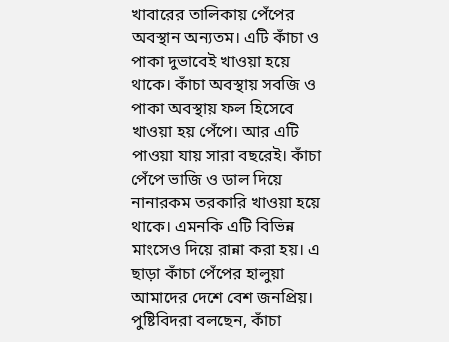খাবারের তালিকায় পেঁপের অবস্থান অন্যতম। এটি কাঁচা ও পাকা দুভাবেই খাওয়া হয়ে থাকে। কাঁচা অবস্থায় সবজি ও পাকা অবস্থায় ফল হিসেবে খাওয়া হয় পেঁপে। আর এটি পাওয়া যায় সারা বছরেই। কাঁচা পেঁপে ভাজি ও ডাল দিয়ে নানারকম তরকারি খাওয়া হয়ে থাকে। এমনকি এটি বিভিন্ন মাংসেও দিয়ে রান্না করা হয়। এ ছাড়া কাঁচা পেঁপের হালুয়া আমাদের দেশে বেশ জনপ্রিয়। পুষ্টিবিদরা বলছেন, কাঁচা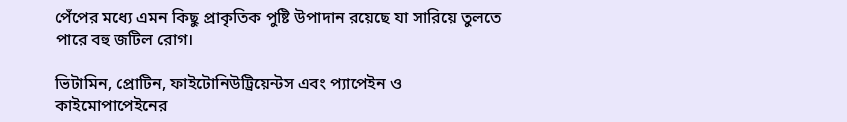পেঁপের মধ্যে এমন কিছু প্রাকৃতিক পুষ্টি উপাদান রয়েছে যা সারিয়ে তুলতে পারে বহু জটিল রোগ।

ভিটামিন, প্রোটিন, ফাইটোনিউট্রিয়েন্টস এবং প্যাপেইন ও কাইমোপাপেইনের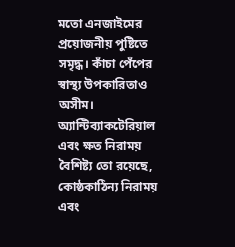মতো এনজাইমের প্রয়োজনীয় পুষ্টিতে সমৃদ্ধ। কাঁচা পেঁপের স্বাস্থ্য উপকারিতাও অসীম। অ্যান্টিব্যাকটেরিয়াল এবং ক্ষত নিরাময় বৈশিষ্ট্য তো র‍য়েছে, কোষ্ঠকাঠিন্য নিরাময় এবং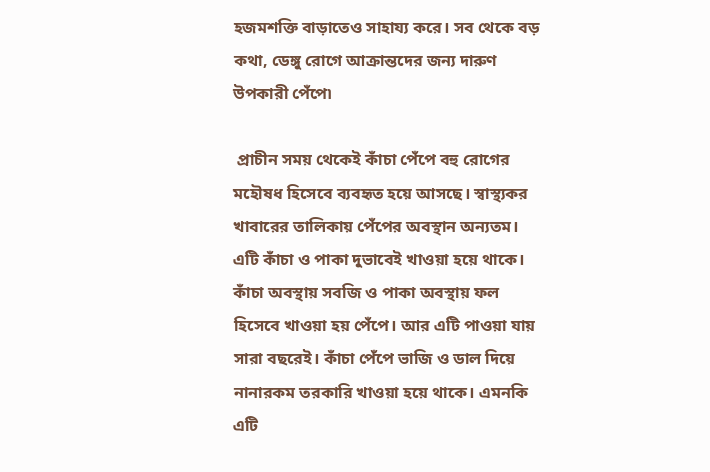হজমশক্তি বাড়াতেও সাহায্য করে। সব থেকে বড় কথা, ডেঙ্গু রোগে আক্রান্তদের জন্য দারুণ উপকারী পেঁপে৷

 প্রাচীন সময় থেকেই কাঁচা পেঁপে বহু রোগের মহৌষধ হিসেবে ব্যবহৃত হয়ে আসছে। স্বাস্থ্যকর খাবারের তালিকায় পেঁপের অবস্থান অন্যতম। এটি কাঁচা ও পাকা দুভাবেই খাওয়া হয়ে থাকে। কাঁচা অবস্থায় সবজি ও পাকা অবস্থায় ফল হিসেবে খাওয়া হয় পেঁপে। আর এটি পাওয়া যায় সারা বছরেই। কাঁচা পেঁপে ভাজি ও ডাল দিয়ে নানারকম তরকারি খাওয়া হয়ে থাকে। এমনকি এটি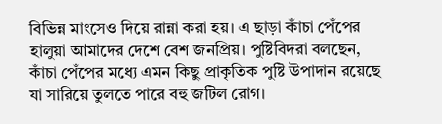বিভিন্ন মাংসেও দিয়ে রান্না করা হয়। এ ছাড়া কাঁচা পেঁপের হালুয়া আমাদের দেশে বেশ জনপ্রিয়। পুষ্টিবিদরা বলছেন, কাঁচা পেঁপের মধ্যে এমন কিছু প্রাকৃতিক পুষ্টি উপাদান রয়েছে যা সারিয়ে তুলতে পারে বহু জটিল রোগ।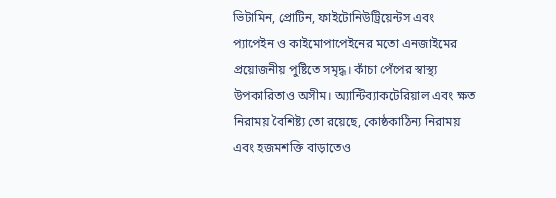ভিটামিন, প্রোটিন, ফাইটোনিউট্রিয়েন্টস এবং প্যাপেইন ও কাইমোপাপেইনের মতো এনজাইমের প্রয়োজনীয় পুষ্টিতে সমৃদ্ধ। কাঁচা পেঁপের স্বাস্থ্য উপকারিতাও অসীম। অ্যান্টিব্যাকটেরিয়াল এবং ক্ষত নিরাময় বৈশিষ্ট্য তো র‍য়েছে, কোষ্ঠকাঠিন্য নিরাময় এবং হজমশক্তি বাড়াতেও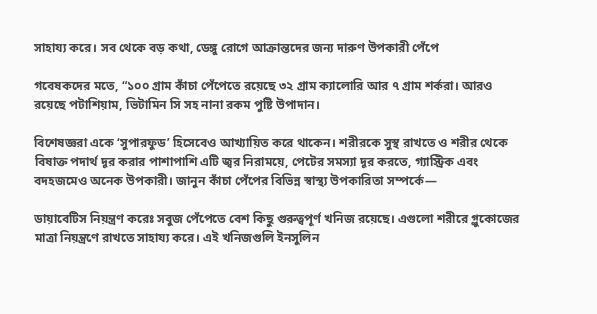সাহায্য করে। সব থেকে বড় কথা, ডেঙ্গু রোগে আক্রান্তদের জন্য দারুণ উপকারী পেঁপে

গবেষকদের মতে, “১০০ গ্রাম কাঁচা পেঁপেতে রয়েছে ৩২ গ্রাম ক্যালোরি আর ৭ গ্রাম শর্করা। আরও রয়েছে পটাশিয়াম, ভিটামিন সি সহ নানা রকম পুষ্টি উপাদান।

বিশেষজ্ঞরা একে ‘সুপারফুড’ হিসেবেও আখ্যায়িত করে থাকেন। শরীরকে সুস্থ রাখতে ও শরীর থেকে বিষাক্ত পদার্থ দূর করার পাশাপাশি এটি জ্বর নিরাময়ে, পেটের সমস্যা দূর করতে, গ্যাস্ট্রিক এবং বদহজমেও অনেক উপকারী। জানুন কাঁচা পেঁপের বিভিন্ন স্বাস্থ্য উপকারিতা সম্পর্কে—

ডায়াবেটিস নিয়ন্ত্রণ করেঃ সবুজ পেঁপেতে বেশ কিছু গুরুত্বপূর্ণ খনিজ রয়েছে। এগুলো শরীরে গ্লুকোজের মাত্রা নিয়ন্ত্রণে রাখতে সাহায্য করে। এই খনিজগুলি ইনসুলিন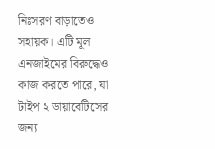নিঃসরণ বাড়াতেও সহায়ক। এটি মূল এনজাইমের বিরুদ্ধেও কাজ করতে পারে, যা টাইপ ২ ডায়াবেটিসের জন্য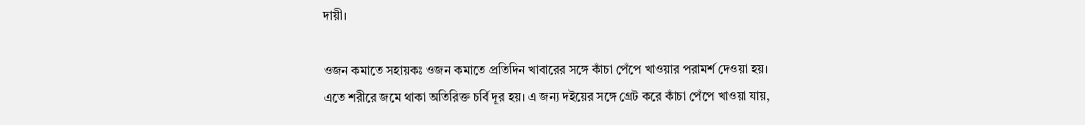দায়ী।

ওজন কমাতে সহায়কঃ ওজন কমাতে প্রতিদিন খাবারের সঙ্গে কাঁচা পেঁপে খাওয়ার পরামর্শ দেওয়া হয়। এতে শরীরে জমে থাকা অতিরিক্ত চর্বি দূর হয়। এ জন্য দইয়ের সঙ্গে গ্রেট করে কাঁচা পেঁপে খাওয়া যায়,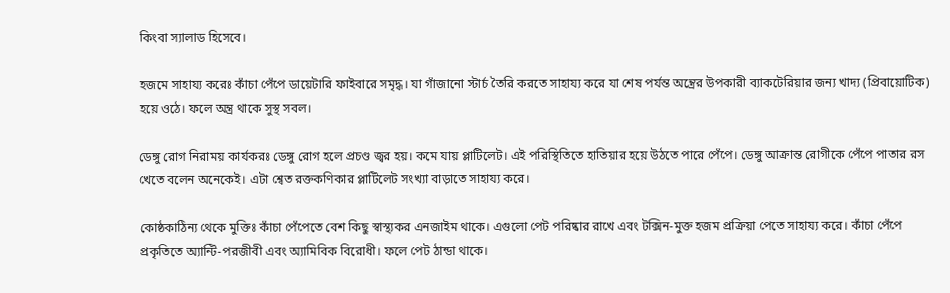কিংবা স্যালাড হিসেবে।

হজমে সাহায্য করেঃ কাঁচা পেঁপে ডায়েটারি ফাইবারে সমৃদ্ধ। যা গাঁজানো স্টার্চ তৈরি করতে সাহায্য করে যা শেষ পর্যন্ত অন্ত্রের উপকারী ব্যাকটেরিয়ার জন্য খাদ্য (প্রিবায়োটিক) হয়ে ওঠে। ফলে অন্ত্র থাকে সুস্থ সবল।

ডেঙ্গু রোগ নিরাময় কার্যকরঃ ডেঙ্গু রোগ হলে প্রচণ্ড জ্বর হয়। কমে যায় প্লাটিলেট। এই পরিস্থিতিতে হাতিয়ার হয়ে উঠতে পারে পেঁপে। ডেঙ্গু আক্রান্ত রোগীকে পেঁপে পাতার রস খেতে বলেন অনেকেই। এটা শ্বেত রক্তকণিকার প্লাটিলেট সংখ্যা বাড়াতে সাহায্য করে।

কোষ্ঠকাঠিন্য থেকে মুক্তিঃ কাঁচা পেঁপেতে বেশ কিছু স্বাস্থ্যকর এনজাইম থাকে। এগুলো পেট পরিষ্কার রাখে এবং টক্সিন-মুক্ত হজম প্রক্রিয়া পেতে সাহায্য করে। কাঁচা পেঁপে প্রকৃতিতে অ্যান্টি-পরজীবী এবং অ্যামিবিক বিরোধী। ফলে পেট ঠান্ডা থাকে।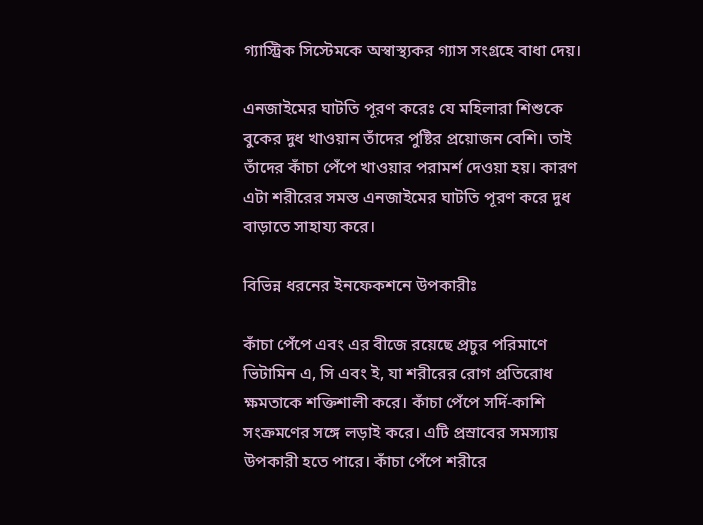গ্যাস্ট্রিক সিস্টেমকে অস্বাস্থ্যকর গ্যাস সংগ্রহে বাধা দেয়।

এনজাইমের ঘাটতি পূরণ করেঃ যে মহিলারা শিশুকে বুকের দুধ খাওয়ান তাঁদের পুষ্টির প্রয়োজন বেশি। তাই তাঁদের কাঁচা পেঁপে খাওয়ার পরামর্শ দেওয়া হয়। কারণ এটা শরীরের সমস্ত এনজাইমের ঘাটতি পূরণ করে দুধ বাড়াতে সাহায্য করে।

বিভিন্ন ধরনের ইনফেকশনে উপকারীঃ

কাঁচা পেঁপে এবং এর বীজে রয়েছে প্রচুর পরিমাণে ভিটামিন এ, সি এবং ই, যা শরীরের রোগ প্রতিরোধ ক্ষমতাকে শক্তিশালী করে। কাঁচা পেঁপে সর্দি-কাশি সংক্রমণের সঙ্গে লড়াই করে। এটি প্রস্রাবের সমস্যায় উপকারী হতে পারে। কাঁচা পেঁপে শরীরে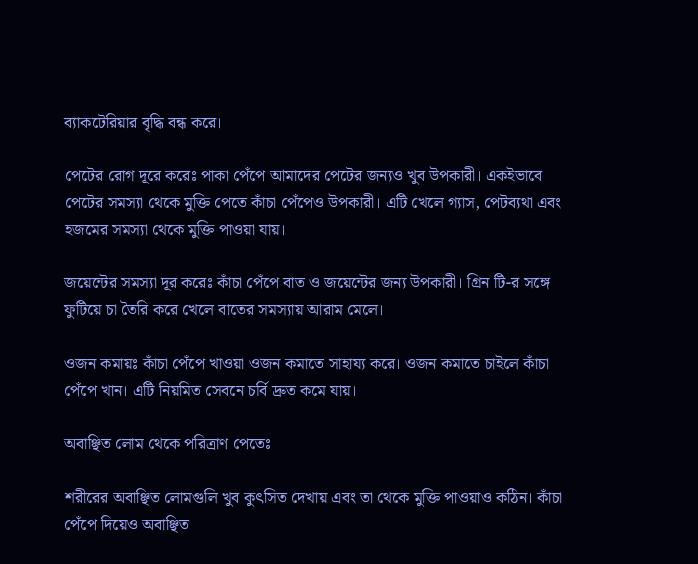ব্যাকটেরিয়ার বৃদ্ধি বন্ধ করে।

পেটের রোগ দূরে করেঃ পাকা পেঁপে আমাদের পেটের জন্যও খুব উপকারী। একইভাবে পেটের সমস্যা থেকে মুক্তি পেতে কাঁচা পেঁপেও উপকারী। এটি খেলে গ্যাস, পেটব্যথা এবং হজমের সমস্যা থেকে মুক্তি পাওয়া যায়।

জয়েন্টের সমস্যা দূর করেঃ কাঁচা পেঁপে বাত ও জয়েন্টের জন্য উপকারী। গ্রিন টি-র সঙ্গে ফুটিয়ে চা তৈরি করে খেলে বাতের সমস্যায় আরাম মেলে।

ওজন কমায়ঃ কাঁচা পেঁপে খাওয়া ওজন কমাতে সাহায্য করে। ওজন কমাতে চাইলে কাঁচা পেঁপে খান। এটি নিয়মিত সেবনে চর্বি দ্রুত কমে যায়।

অবাঞ্ছিত লোম থেকে পরিত্রাণ পেতেঃ

শরীরের অবাঞ্ছিত লোমগুলি খুব কুৎসিত দেখায় এবং তা থেকে মুক্তি পাওয়াও কঠিন। কাঁচা পেঁপে দিয়েও অবাঞ্ছিত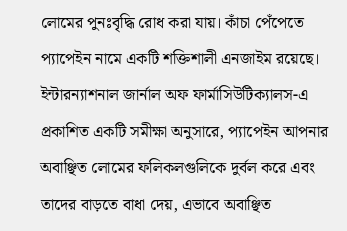লোমের পুনঃবৃদ্ধি রোধ করা যায়। কাঁচা পেঁপেতে প্যাপেইন নামে একটি শক্তিশালী এনজাইম রয়েছে। ইন্টারন্যাশনাল জার্নাল অফ ফার্মাসিউটিক্যালস-এ প্রকাশিত একটি সমীক্ষা অনুসারে, প্যাপেইন আপনার অবাঞ্ছিত লোমের ফলিকলগুলিকে দুর্বল করে এবং তাদের বাড়তে বাধা দেয়, এভাবে অবাঞ্ছিত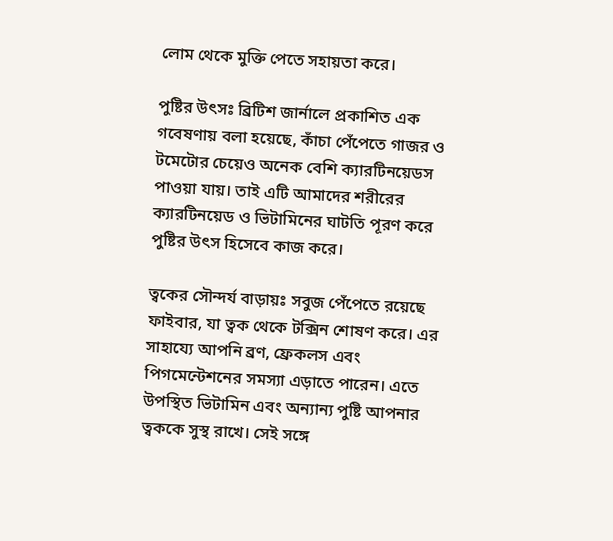লোম থেকে মুক্তি পেতে সহায়তা করে।

পুষ্টির উৎসঃ ব্রিটিশ জার্নালে প্রকাশিত এক গবেষণায় বলা হয়েছে, কাঁচা পেঁপেতে গাজর ও টমেটোর চেয়েও অনেক বেশি ক্যারটিনয়েডস পাওয়া যায়। তাই এটি আমাদের শরীরের ক্যারটিনয়েড ও ভিটামিনের ঘাটতি পূরণ করে পুষ্টির উৎস হিসেবে কাজ করে।

ত্বকের সৌন্দর্য বাড়ায়ঃ সবুজ পেঁপেতে রয়েছে ফাইবার, যা ত্বক থেকে টক্সিন শোষণ করে। এর সাহায্যে আপনি ব্রণ, ফ্রেকলস এবং পিগমেন্টেশনের সমস্যা এড়াতে পারেন। এতে উপস্থিত ভিটামিন এবং অন্যান্য পুষ্টি আপনার ত্বককে সুস্থ রাখে। সেই সঙ্গে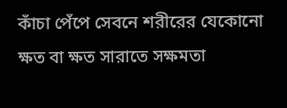কাঁচা পেঁপে সেবনে শরীরের যেকোনো ক্ষত বা ক্ষত সারাতে সক্ষমতা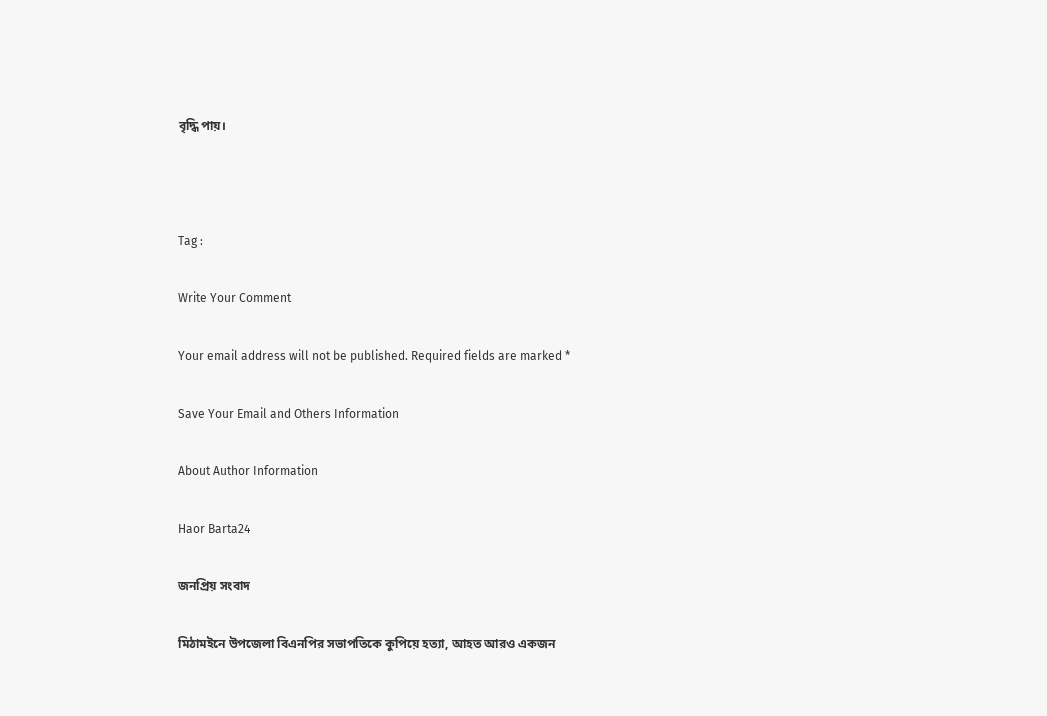বৃদ্ধি পায়।



Tag :

Write Your Comment

Your email address will not be published. Required fields are marked *

Save Your Email and Others Information

About Author Information

Haor Barta24

জনপ্রিয় সংবাদ

মিঠামইনে উপজেলা বিএনপির সভাপতিকে কুপিয়ে হত্যা, আহত আরও একজন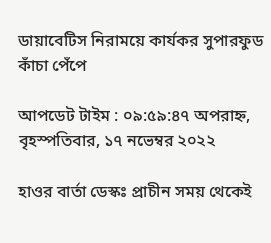ডায়াবেটিস নিরাময়ে কার্যকর সুপারফুড কাঁচা পেঁপে

আপডেট টাইম : ০৯:৫৯:৪৭ অপরাহ্ন, বৃহস্পতিবার, ১৭ নভেম্বর ২০২২

হাওর বার্তা ডেস্কঃ প্রাচীন সময় থেকেই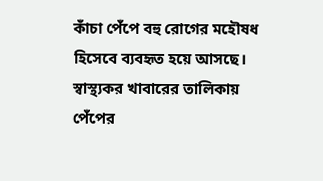কাঁচা পেঁপে বহু রোগের মহৌষধ হিসেবে ব্যবহৃত হয়ে আসছে। স্বাস্থ্যকর খাবারের তালিকায় পেঁপের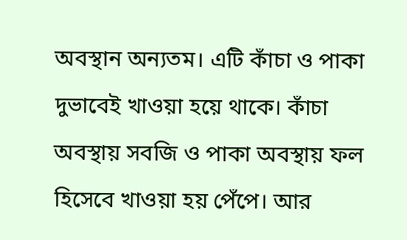অবস্থান অন্যতম। এটি কাঁচা ও পাকা দুভাবেই খাওয়া হয়ে থাকে। কাঁচা অবস্থায় সবজি ও পাকা অবস্থায় ফল হিসেবে খাওয়া হয় পেঁপে। আর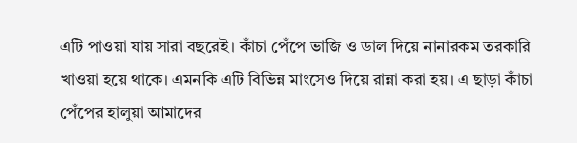এটি পাওয়া যায় সারা বছরেই। কাঁচা পেঁপে ভাজি ও ডাল দিয়ে নানারকম তরকারি খাওয়া হয়ে থাকে। এমনকি এটি বিভিন্ন মাংসেও দিয়ে রান্না করা হয়। এ ছাড়া কাঁচা পেঁপের হালুয়া আমাদের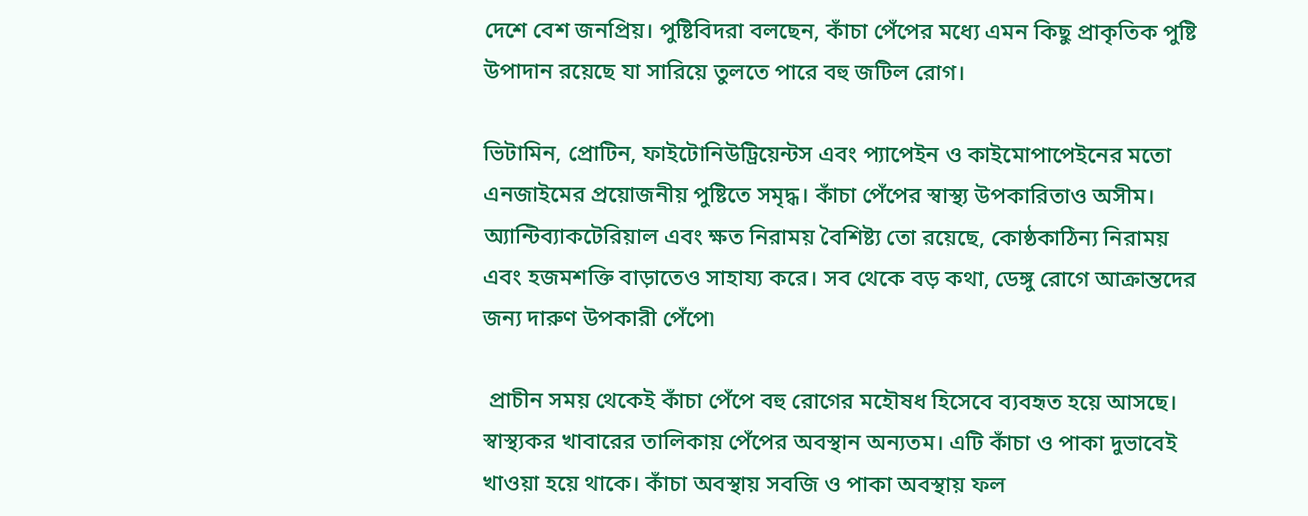দেশে বেশ জনপ্রিয়। পুষ্টিবিদরা বলছেন, কাঁচা পেঁপের মধ্যে এমন কিছু প্রাকৃতিক পুষ্টি উপাদান রয়েছে যা সারিয়ে তুলতে পারে বহু জটিল রোগ।

ভিটামিন, প্রোটিন, ফাইটোনিউট্রিয়েন্টস এবং প্যাপেইন ও কাইমোপাপেইনের মতো এনজাইমের প্রয়োজনীয় পুষ্টিতে সমৃদ্ধ। কাঁচা পেঁপের স্বাস্থ্য উপকারিতাও অসীম। অ্যান্টিব্যাকটেরিয়াল এবং ক্ষত নিরাময় বৈশিষ্ট্য তো র‍য়েছে, কোষ্ঠকাঠিন্য নিরাময় এবং হজমশক্তি বাড়াতেও সাহায্য করে। সব থেকে বড় কথা, ডেঙ্গু রোগে আক্রান্তদের জন্য দারুণ উপকারী পেঁপে৷

 প্রাচীন সময় থেকেই কাঁচা পেঁপে বহু রোগের মহৌষধ হিসেবে ব্যবহৃত হয়ে আসছে। স্বাস্থ্যকর খাবারের তালিকায় পেঁপের অবস্থান অন্যতম। এটি কাঁচা ও পাকা দুভাবেই খাওয়া হয়ে থাকে। কাঁচা অবস্থায় সবজি ও পাকা অবস্থায় ফল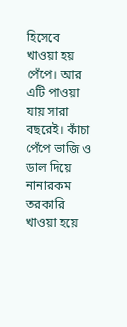হিসেবে খাওয়া হয় পেঁপে। আর এটি পাওয়া যায় সারা বছরেই। কাঁচা পেঁপে ভাজি ও ডাল দিয়ে নানারকম তরকারি খাওয়া হয়ে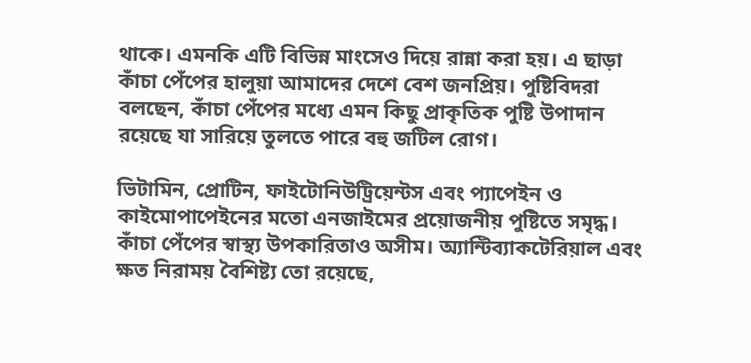থাকে। এমনকি এটি বিভিন্ন মাংসেও দিয়ে রান্না করা হয়। এ ছাড়া কাঁচা পেঁপের হালুয়া আমাদের দেশে বেশ জনপ্রিয়। পুষ্টিবিদরা বলছেন, কাঁচা পেঁপের মধ্যে এমন কিছু প্রাকৃতিক পুষ্টি উপাদান রয়েছে যা সারিয়ে তুলতে পারে বহু জটিল রোগ।

ভিটামিন, প্রোটিন, ফাইটোনিউট্রিয়েন্টস এবং প্যাপেইন ও কাইমোপাপেইনের মতো এনজাইমের প্রয়োজনীয় পুষ্টিতে সমৃদ্ধ। কাঁচা পেঁপের স্বাস্থ্য উপকারিতাও অসীম। অ্যান্টিব্যাকটেরিয়াল এবং ক্ষত নিরাময় বৈশিষ্ট্য তো র‍য়েছে,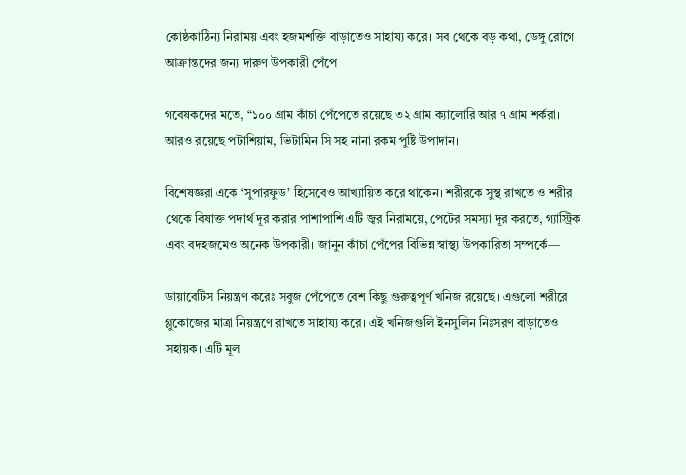কোষ্ঠকাঠিন্য নিরাময় এবং হজমশক্তি বাড়াতেও সাহায্য করে। সব থেকে বড় কথা, ডেঙ্গু রোগে আক্রান্তদের জন্য দারুণ উপকারী পেঁপে

গবেষকদের মতে, “১০০ গ্রাম কাঁচা পেঁপেতে রয়েছে ৩২ গ্রাম ক্যালোরি আর ৭ গ্রাম শর্করা। আরও রয়েছে পটাশিয়াম, ভিটামিন সি সহ নানা রকম পুষ্টি উপাদান।

বিশেষজ্ঞরা একে ‘সুপারফুড’ হিসেবেও আখ্যায়িত করে থাকেন। শরীরকে সুস্থ রাখতে ও শরীর থেকে বিষাক্ত পদার্থ দূর করার পাশাপাশি এটি জ্বর নিরাময়ে, পেটের সমস্যা দূর করতে, গ্যাস্ট্রিক এবং বদহজমেও অনেক উপকারী। জানুন কাঁচা পেঁপের বিভিন্ন স্বাস্থ্য উপকারিতা সম্পর্কে—

ডায়াবেটিস নিয়ন্ত্রণ করেঃ সবুজ পেঁপেতে বেশ কিছু গুরুত্বপূর্ণ খনিজ রয়েছে। এগুলো শরীরে গ্লুকোজের মাত্রা নিয়ন্ত্রণে রাখতে সাহায্য করে। এই খনিজগুলি ইনসুলিন নিঃসরণ বাড়াতেও সহায়ক। এটি মূল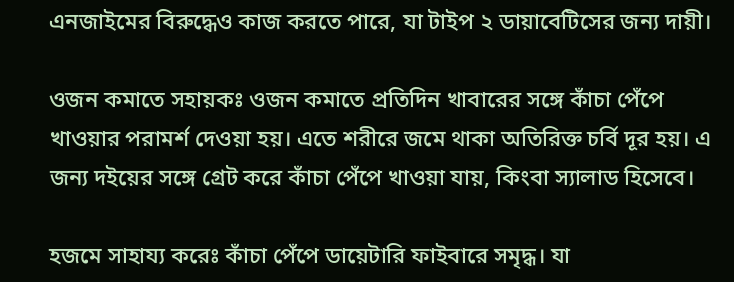এনজাইমের বিরুদ্ধেও কাজ করতে পারে, যা টাইপ ২ ডায়াবেটিসের জন্য দায়ী।

ওজন কমাতে সহায়কঃ ওজন কমাতে প্রতিদিন খাবারের সঙ্গে কাঁচা পেঁপে খাওয়ার পরামর্শ দেওয়া হয়। এতে শরীরে জমে থাকা অতিরিক্ত চর্বি দূর হয়। এ জন্য দইয়ের সঙ্গে গ্রেট করে কাঁচা পেঁপে খাওয়া যায়, কিংবা স্যালাড হিসেবে।

হজমে সাহায্য করেঃ কাঁচা পেঁপে ডায়েটারি ফাইবারে সমৃদ্ধ। যা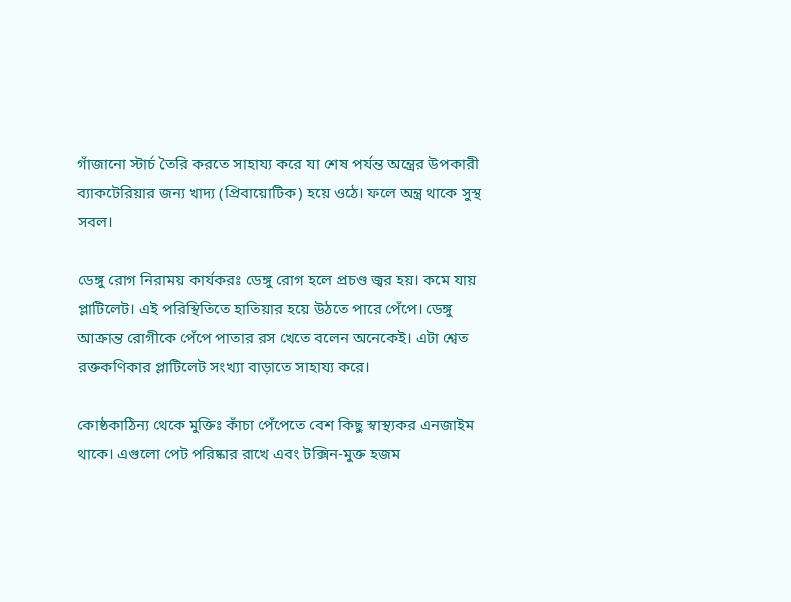গাঁজানো স্টার্চ তৈরি করতে সাহায্য করে যা শেষ পর্যন্ত অন্ত্রের উপকারী ব্যাকটেরিয়ার জন্য খাদ্য (প্রিবায়োটিক) হয়ে ওঠে। ফলে অন্ত্র থাকে সুস্থ সবল।

ডেঙ্গু রোগ নিরাময় কার্যকরঃ ডেঙ্গু রোগ হলে প্রচণ্ড জ্বর হয়। কমে যায় প্লাটিলেট। এই পরিস্থিতিতে হাতিয়ার হয়ে উঠতে পারে পেঁপে। ডেঙ্গু আক্রান্ত রোগীকে পেঁপে পাতার রস খেতে বলেন অনেকেই। এটা শ্বেত রক্তকণিকার প্লাটিলেট সংখ্যা বাড়াতে সাহায্য করে।

কোষ্ঠকাঠিন্য থেকে মুক্তিঃ কাঁচা পেঁপেতে বেশ কিছু স্বাস্থ্যকর এনজাইম থাকে। এগুলো পেট পরিষ্কার রাখে এবং টক্সিন-মুক্ত হজম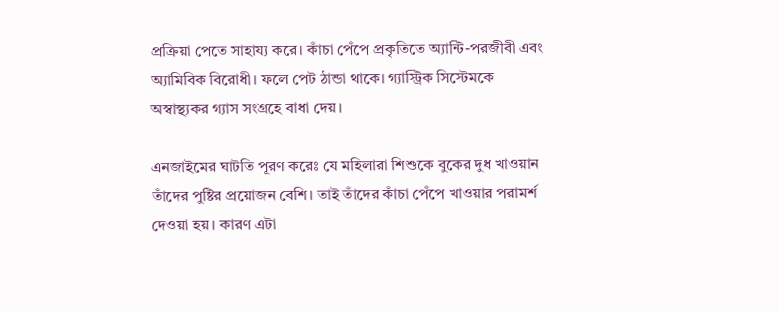প্রক্রিয়া পেতে সাহায্য করে। কাঁচা পেঁপে প্রকৃতিতে অ্যান্টি-পরজীবী এবং অ্যামিবিক বিরোধী। ফলে পেট ঠান্ডা থাকে। গ্যাস্ট্রিক সিস্টেমকে অস্বাস্থ্যকর গ্যাস সংগ্রহে বাধা দেয়।

এনজাইমের ঘাটতি পূরণ করেঃ যে মহিলারা শিশুকে বুকের দুধ খাওয়ান তাঁদের পুষ্টির প্রয়োজন বেশি। তাই তাঁদের কাঁচা পেঁপে খাওয়ার পরামর্শ দেওয়া হয়। কারণ এটা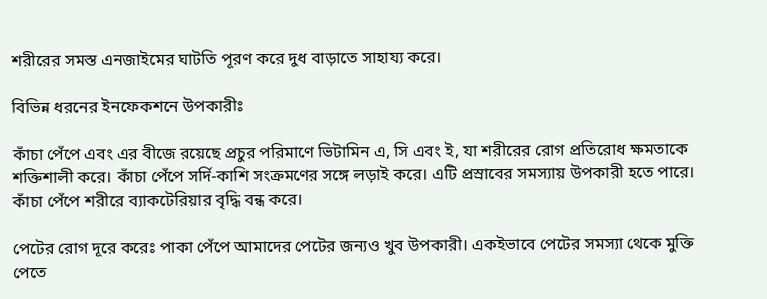শরীরের সমস্ত এনজাইমের ঘাটতি পূরণ করে দুধ বাড়াতে সাহায্য করে।

বিভিন্ন ধরনের ইনফেকশনে উপকারীঃ

কাঁচা পেঁপে এবং এর বীজে রয়েছে প্রচুর পরিমাণে ভিটামিন এ, সি এবং ই, যা শরীরের রোগ প্রতিরোধ ক্ষমতাকে শক্তিশালী করে। কাঁচা পেঁপে সর্দি-কাশি সংক্রমণের সঙ্গে লড়াই করে। এটি প্রস্রাবের সমস্যায় উপকারী হতে পারে। কাঁচা পেঁপে শরীরে ব্যাকটেরিয়ার বৃদ্ধি বন্ধ করে।

পেটের রোগ দূরে করেঃ পাকা পেঁপে আমাদের পেটের জন্যও খুব উপকারী। একইভাবে পেটের সমস্যা থেকে মুক্তি পেতে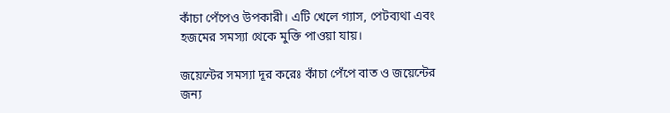কাঁচা পেঁপেও উপকারী। এটি খেলে গ্যাস, পেটব্যথা এবং হজমের সমস্যা থেকে মুক্তি পাওয়া যায়।

জয়েন্টের সমস্যা দূর করেঃ কাঁচা পেঁপে বাত ও জয়েন্টের জন্য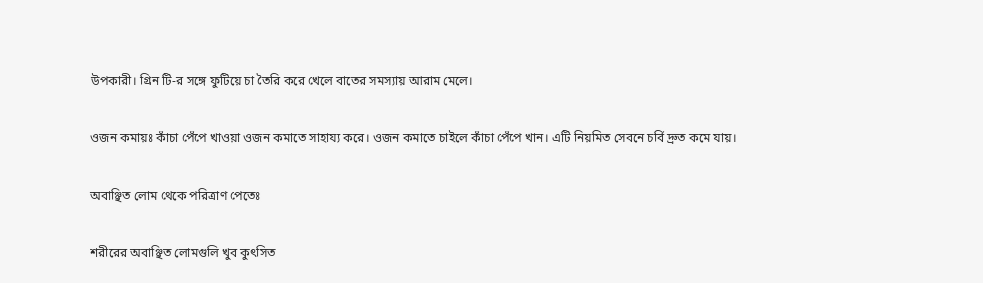উপকারী। গ্রিন টি-র সঙ্গে ফুটিয়ে চা তৈরি করে খেলে বাতের সমস্যায় আরাম মেলে।

ওজন কমায়ঃ কাঁচা পেঁপে খাওয়া ওজন কমাতে সাহায্য করে। ওজন কমাতে চাইলে কাঁচা পেঁপে খান। এটি নিয়মিত সেবনে চর্বি দ্রুত কমে যায়।

অবাঞ্ছিত লোম থেকে পরিত্রাণ পেতেঃ

শরীরের অবাঞ্ছিত লোমগুলি খুব কুৎসিত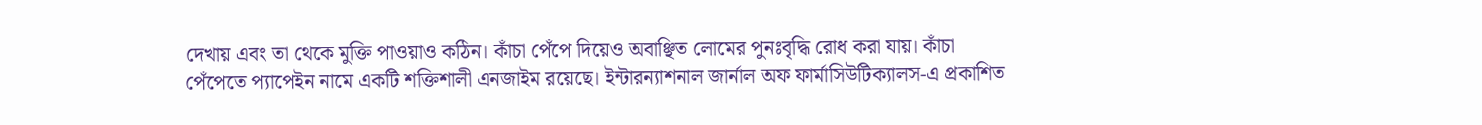দেখায় এবং তা থেকে মুক্তি পাওয়াও কঠিন। কাঁচা পেঁপে দিয়েও অবাঞ্ছিত লোমের পুনঃবৃদ্ধি রোধ করা যায়। কাঁচা পেঁপেতে প্যাপেইন নামে একটি শক্তিশালী এনজাইম রয়েছে। ইন্টারন্যাশনাল জার্নাল অফ ফার্মাসিউটিক্যালস-এ প্রকাশিত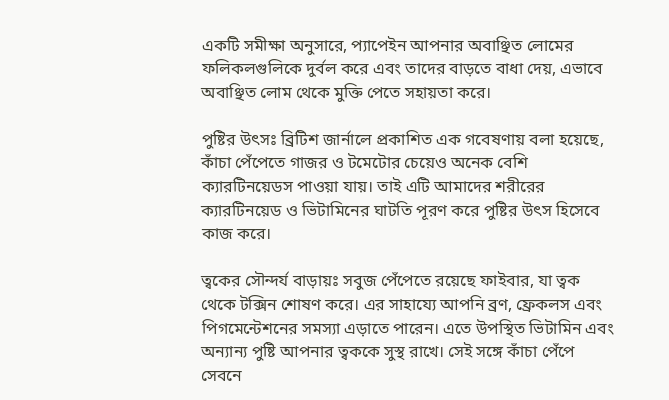একটি সমীক্ষা অনুসারে, প্যাপেইন আপনার অবাঞ্ছিত লোমের ফলিকলগুলিকে দুর্বল করে এবং তাদের বাড়তে বাধা দেয়, এভাবে অবাঞ্ছিত লোম থেকে মুক্তি পেতে সহায়তা করে।

পুষ্টির উৎসঃ ব্রিটিশ জার্নালে প্রকাশিত এক গবেষণায় বলা হয়েছে, কাঁচা পেঁপেতে গাজর ও টমেটোর চেয়েও অনেক বেশি ক্যারটিনয়েডস পাওয়া যায়। তাই এটি আমাদের শরীরের ক্যারটিনয়েড ও ভিটামিনের ঘাটতি পূরণ করে পুষ্টির উৎস হিসেবে কাজ করে।

ত্বকের সৌন্দর্য বাড়ায়ঃ সবুজ পেঁপেতে রয়েছে ফাইবার, যা ত্বক থেকে টক্সিন শোষণ করে। এর সাহায্যে আপনি ব্রণ, ফ্রেকলস এবং পিগমেন্টেশনের সমস্যা এড়াতে পারেন। এতে উপস্থিত ভিটামিন এবং অন্যান্য পুষ্টি আপনার ত্বককে সুস্থ রাখে। সেই সঙ্গে কাঁচা পেঁপে সেবনে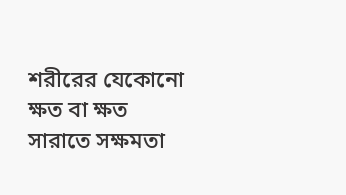শরীরের যেকোনো ক্ষত বা ক্ষত সারাতে সক্ষমতা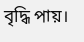বৃদ্ধি পায়।